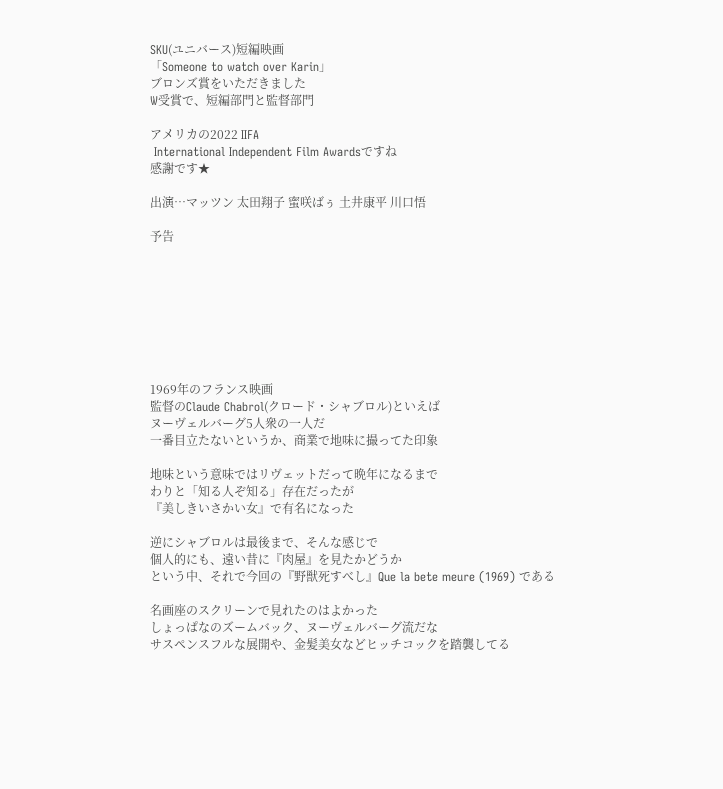SKU(ユニバース)短編映画
「Someone to watch over Karin」
ブロンズ賞をいただきました
W受賞で、短編部門と監督部門

アメリカの2022 IIFA
 International Independent Film Awardsですね
感謝です★

出演…マッツン 太田翔子 蜜咲ばぅ 土井康平 川口悟

予告








1969年のフランス映画
監督のClaude Chabrol(クロード・シャブロル)といえば
ヌーヴェルバーグ5人衆の一人だ
一番目立たないというか、商業で地味に撮ってた印象

地味という意味ではリヴェットだって晩年になるまで
わりと「知る人ぞ知る」存在だったが
『美しきいさかい女』で有名になった

逆にシャブロルは最後まで、そんな感じで
個人的にも、遠い昔に『肉屋』を見たかどうか
という中、それで今回の『野獣死すべし』Que la bete meure (1969) である

名画座のスクリーンで見れたのはよかった
しょっぱなのズームバック、ヌーヴェルバーグ流だな
サスペンスフルな展開や、金髪美女などヒッチコックを踏襲してる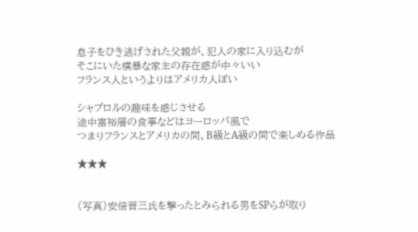息子をひき逃げされた父親が、犯人の家に入り込むが
そこにいた横暴な家主の存在感が中々いい
フランス人というよりはアメリカ人ぽい

シャブロルの趣味を感じさせる
途中富裕層の食事などはヨーロッパ風で
つまりフランスとアメリカの間、B級とA級の間で楽しめる作品

★★★


(写真)安倍晋三氏を撃ったとみられる男をSPらが取り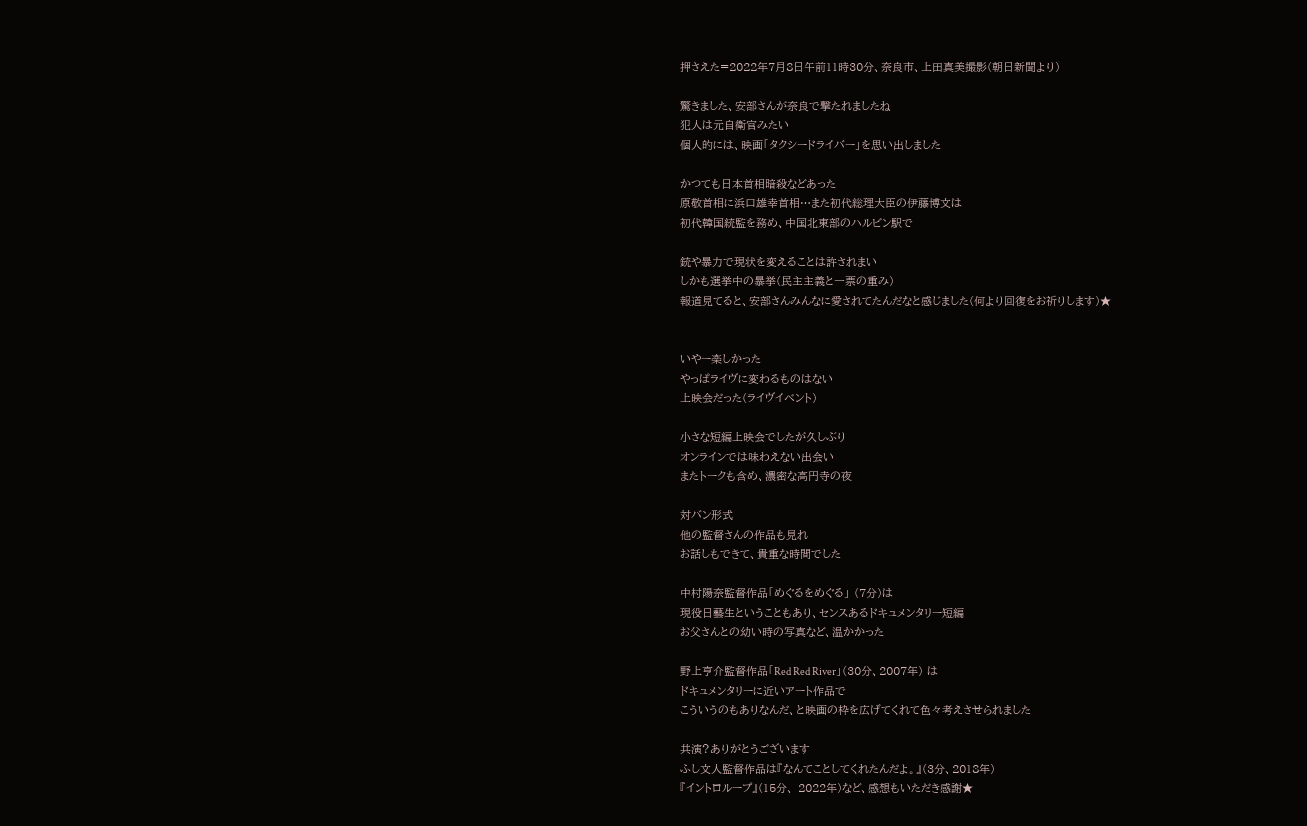押さえた=2022年7月8日午前11時30分、奈良市、上田真美撮影(朝日新聞より)

驚きました、安部さんが奈良で撃たれましたね
犯人は元自衛官みたい
個人的には、映画「タクシードライバー」を思い出しました

かつても日本首相暗殺などあった
原敬首相に浜口雄幸首相…また初代総理大臣の伊藤博文は
初代韓国統監を務め、中国北東部のハルビン駅で

銃や暴力で現状を変えることは許されまい
しかも選挙中の暴挙(民主主義と一票の重み)
報道見てると、安部さんみんなに愛されてたんだなと感じました(何より回復をお祈りします)★


いやー楽しかった
やっぱライヴに変わるものはない
上映会だった(ライヴイベント)

小さな短編上映会でしたが久しぶり
オンラインでは味わえない出会い
またトークも含め、濃密な高円寺の夜

対バン形式
他の監督さんの作品も見れ
お話しもできて、貴重な時間でした

中村陽奈監督作品「めぐるをめぐる」 (7分)は
現役日藝生ということもあり、センスあるドキュメンタリー短編
お父さんとの幼い時の写真など、温かかった

野上亨介監督作品「Red Red River」(30分、2007年) は
ドキュメンタリーに近いアート作品で
こういうのもありなんだ、と映画の枠を広げてくれて色々考えさせられました

共演?ありがとうございます
ふし文人監督作品は『なんてことしてくれたんだよ。』(3分、2018年)
『イントロループ』(15分、 2022年)など、感想もいただき感謝★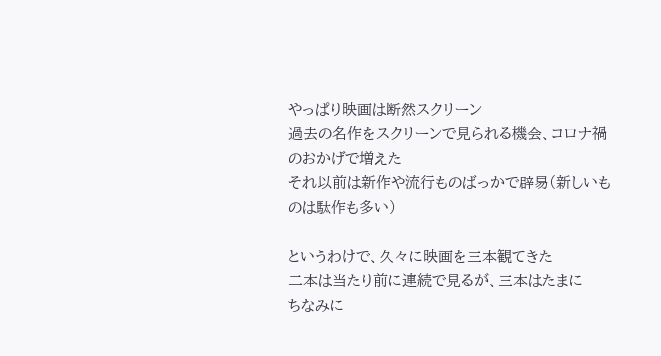やっぱり映画は断然スクリーン
過去の名作をスクリーンで見られる機会、コロナ禍のおかげで増えた
それ以前は新作や流行ものばっかで辟易(新しいものは駄作も多い)

というわけで、久々に映画を三本観てきた
二本は当たり前に連続で見るが、三本はたまに
ちなみに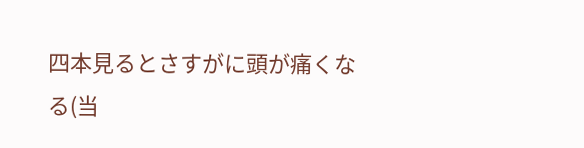四本見るとさすがに頭が痛くなる(当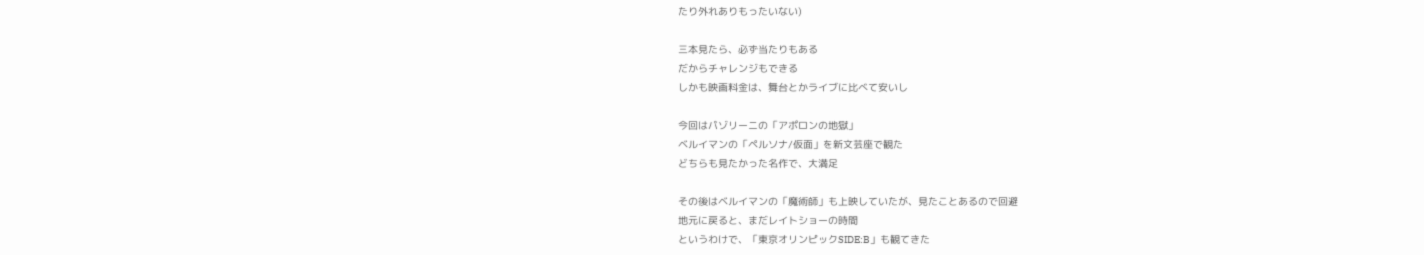たり外れありもったいない)

三本見たら、必ず当たりもある
だからチャレンジもできる
しかも映画料金は、舞台とかライブに比べて安いし

今回はパゾリーニの「アポロンの地獄」
ベルイマンの「ペルソナ/仮面」を新文芸座で観た
どちらも見たかった名作で、大満足

その後はベルイマンの「魔術師」も上映していたが、見たことあるので回避
地元に戻ると、まだレイトショーの時間
というわけで、「東京オリンピックSIDE:B」も観てきた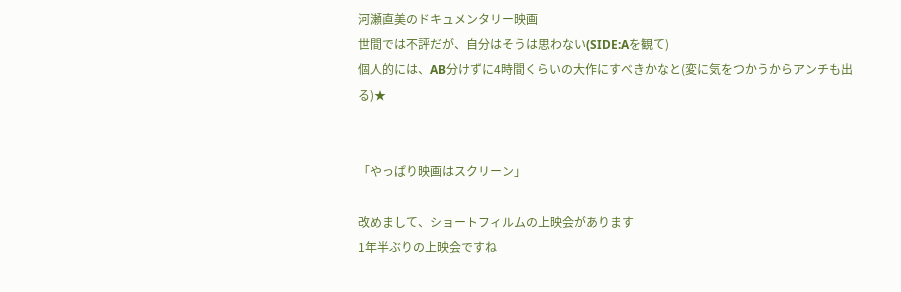河瀬直美のドキュメンタリー映画
世間では不評だが、自分はそうは思わない(SIDE:Aを観て)
個人的には、AB分けずに4時間くらいの大作にすべきかなと(変に気をつかうからアンチも出る)★


「やっぱり映画はスクリーン」

改めまして、ショートフィルムの上映会があります
1年半ぶりの上映会ですね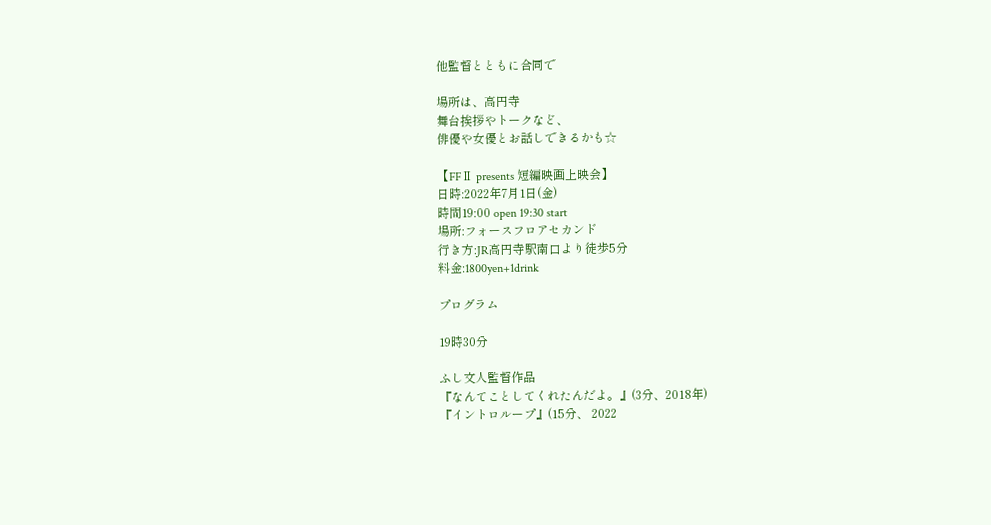他監督とともに合同で

場所は、高円寺
舞台挨拶やトークなど、
俳優や女優とお話しできるかも☆

【FFⅡ presents 短編映画上映会】
日時:2022年7月1日(金)
時間19:00 open 19:30 start
場所:フォースフロアセカンド
行き方:JR高円寺駅南口より徒歩5分
料金:1800yen+1drink

プログラム

19時30分

ふし文人監督作品
『なんてことしてくれたんだよ。』(3分、2018年)
『イントロループ』(15分、 2022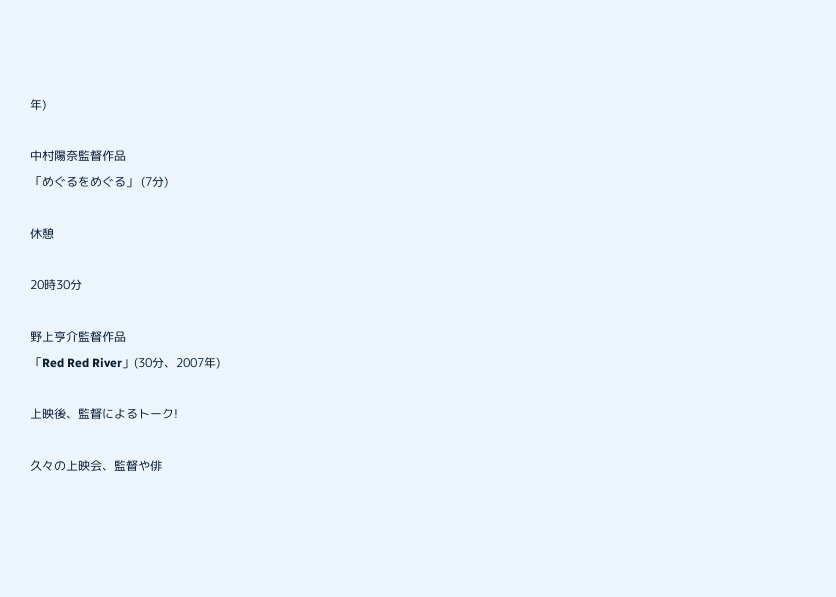年)

中村陽奈監督作品
「めぐるをめぐる」 (7分)

休憩

20時30分

野上亨介監督作品
「Red Red River」(30分、2007年)

上映後、監督によるトーク!

久々の上映会、監督や俳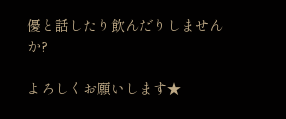優と話したり飲んだりしませんか?

よろしくお願いします★